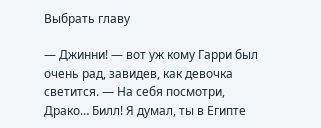Выбрать главу

— Джинни! — вот уж кому Гарри был очень рад, завидев, как девочка светится. — На себя посмотри, Драко… Билл! Я думал, ты в Египте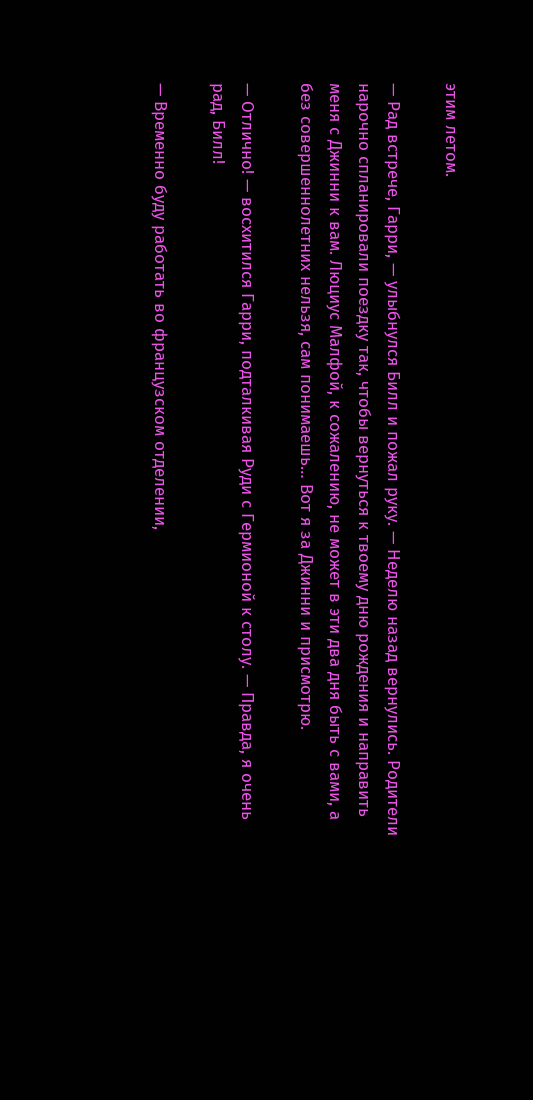этим летом.

— Рад встрече, Гарри, — улыбнулся Билл и пожал руку. — Неделю назад вернулись. Родители нарочно спланировали поездку так, чтобы вернуться к твоему дню рождения и направить меня с Джинни к вам. Люциус Малфой, к сожалению, не может в эти два дня быть с вами, а без совершеннолетних нельзя, сам понимаешь… Вот я за Джинни и присмотрю.

— Отлично! — восхитился Гарри, подталкивая Руди с Гермионой к столу. — Правда, я очень рад, Билл!

— Временно буду работать во французском отделении,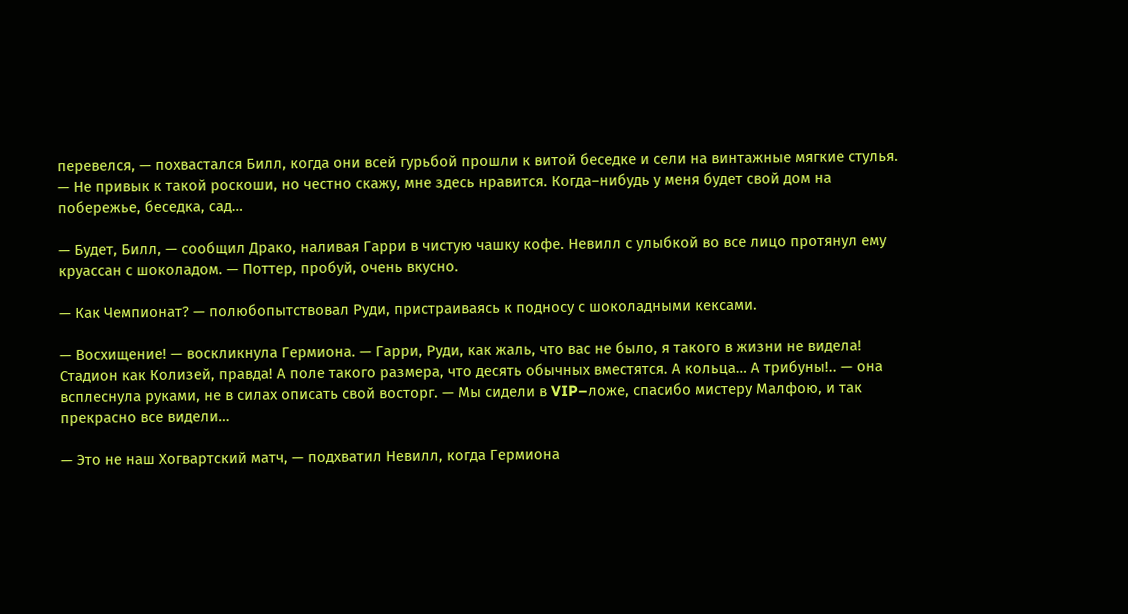перевелся, — похвастался Билл, когда они всей гурьбой прошли к витой беседке и сели на винтажные мягкие стулья. — Не привык к такой роскоши, но честно скажу, мне здесь нравится. Когда–нибудь у меня будет свой дом на побережье, беседка, сад…

— Будет, Билл, — сообщил Драко, наливая Гарри в чистую чашку кофе. Невилл с улыбкой во все лицо протянул ему круассан с шоколадом. — Поттер, пробуй, очень вкусно.

— Как Чемпионат? — полюбопытствовал Руди, пристраиваясь к подносу с шоколадными кексами.

— Восхищение! — воскликнула Гермиона. — Гарри, Руди, как жаль, что вас не было, я такого в жизни не видела! Стадион как Колизей, правда! А поле такого размера, что десять обычных вместятся. А кольца… А трибуны!.. — она всплеснула руками, не в силах описать свой восторг. — Мы сидели в VIP–ложе, спасибо мистеру Малфою, и так прекрасно все видели…

— Это не наш Хогвартский матч, — подхватил Невилл, когда Гермиона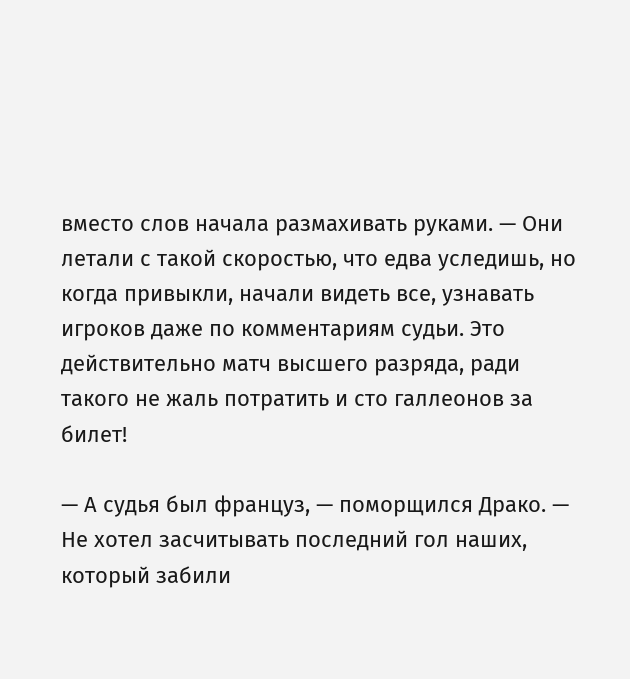вместо слов начала размахивать руками. — Они летали с такой скоростью, что едва уследишь, но когда привыкли, начали видеть все, узнавать игроков даже по комментариям судьи. Это действительно матч высшего разряда, ради такого не жаль потратить и сто галлеонов за билет!

— А судья был француз, — поморщился Драко. — Не хотел засчитывать последний гол наших, который забили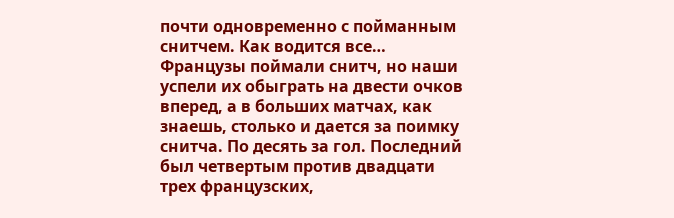почти одновременно с пойманным снитчем. Как водится все… Французы поймали снитч, но наши успели их обыграть на двести очков вперед, а в больших матчах, как знаешь, столько и дается за поимку снитча. По десять за гол. Последний был четвертым против двадцати трех французских,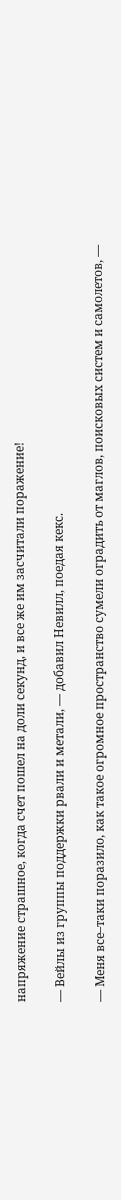напряжение страшное, когда счет пошел на доли секунд, и все же им засчитали поражение!

— Вейлы из группы поддержки рвали и метали, — добавил Невилл, поедая кекс.

— Меня все–таки поразило, как такое огромное пространство сумели оградить от маглов, поисковых систем и самолетов, —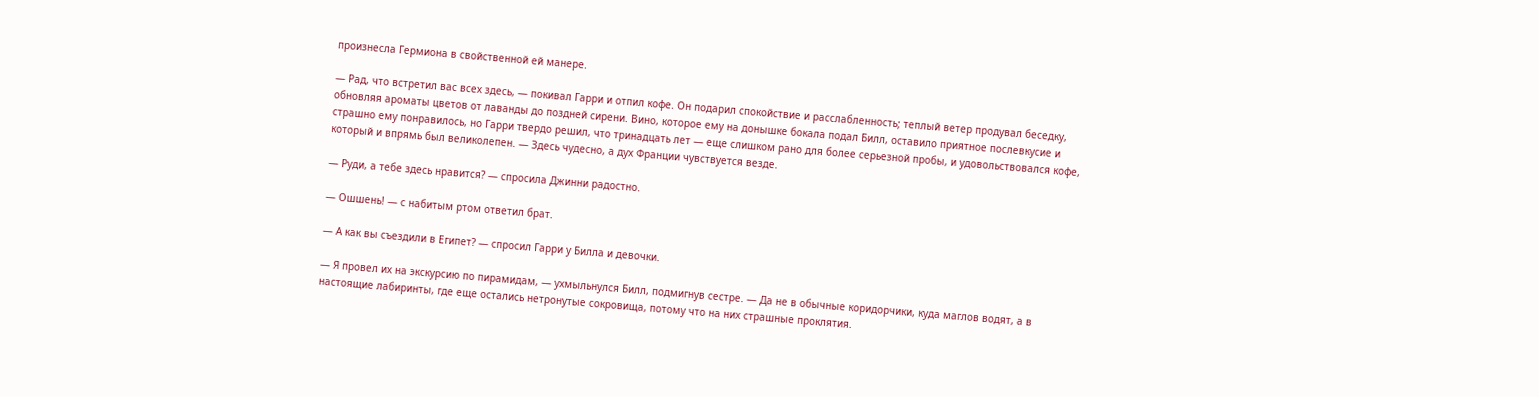произнесла Гермиона в свойственной ей манере.

— Рад, что встретил вас всех здесь, — покивал Гарри и отпил кофе. Он подарил спокойствие и расслабленность; теплый ветер продувал беседку, обновляя ароматы цветов от лаванды до поздней сирени. Вино, которое ему на донышке бокала подал Билл, оставило приятное послевкусие и страшно ему понравилось, но Гарри твердо решил, что тринадцать лет — еще слишком рано для более серьезной пробы, и удовольствовался кофе, который и впрямь был великолепен. — Здесь чудесно, а дух Франции чувствуется везде.

— Руди, а тебе здесь нравится? — спросила Джинни радостно.

— Ошшень! — с набитым ртом ответил брат.

— А как вы съездили в Египет? — спросил Гарри у Билла и девочки.

— Я провел их на экскурсию по пирамидам, — ухмыльнулся Билл, подмигнув сестре. — Да не в обычные коридорчики, куда маглов водят, а в настоящие лабиринты, где еще остались нетронутые сокровища, потому что на них страшные проклятия.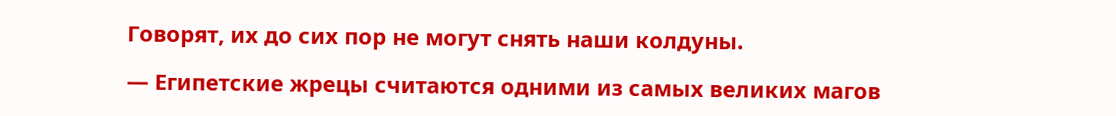Говорят, их до сих пор не могут снять наши колдуны.

— Египетские жрецы считаются одними из самых великих магов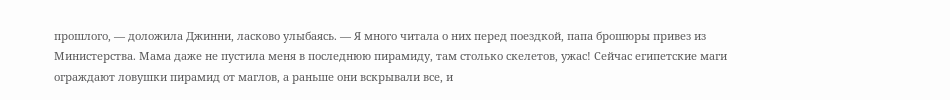прошлого, — доложила Джинни, ласково улыбаясь. — Я много читала о них перед поездкой, папа брошюры привез из Министерства. Мама даже не пустила меня в последнюю пирамиду, там столько скелетов, ужас! Сейчас египетские маги ограждают ловушки пирамид от маглов, а раньше они вскрывали все, и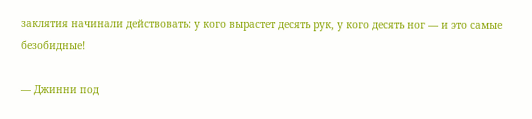заклятия начинали действовать: у кого вырастет десять рук, у кого десять ног — и это самые безобидные!

— Джинни под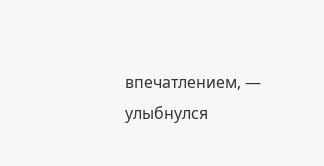впечатлением, — улыбнулся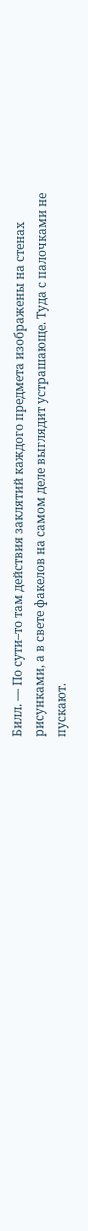Билл. — По сути–то там действия заклятий каждого предмета изображены на стенах рисунками, а в свете факелов на самом деле выглядит устрашающе. Туда с палочками не пускают.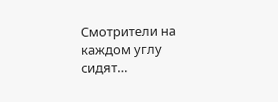Смотрители на каждом углу сидят…